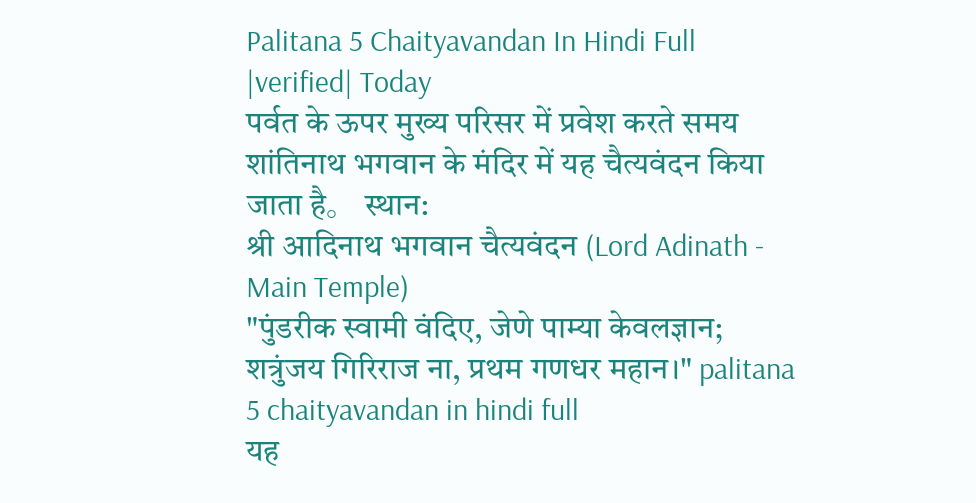Palitana 5 Chaityavandan In Hindi Full |verified| Today
पर्वत के ऊपर मुख्य परिसर में प्रवेश करते समय शांतिनाथ भगवान के मंदिर में यह चैत्यवंदन किया जाता है。 स्थान:
श्री आदिनाथ भगवान चैत्यवंदन (Lord Adinath - Main Temple)
"पुंडरीक स्वामी वंदिए, जेणे पाम्या केवलज्ञान; शत्रुंजय गिरिराज ना, प्रथम गणधर महान।" palitana 5 chaityavandan in hindi full
यह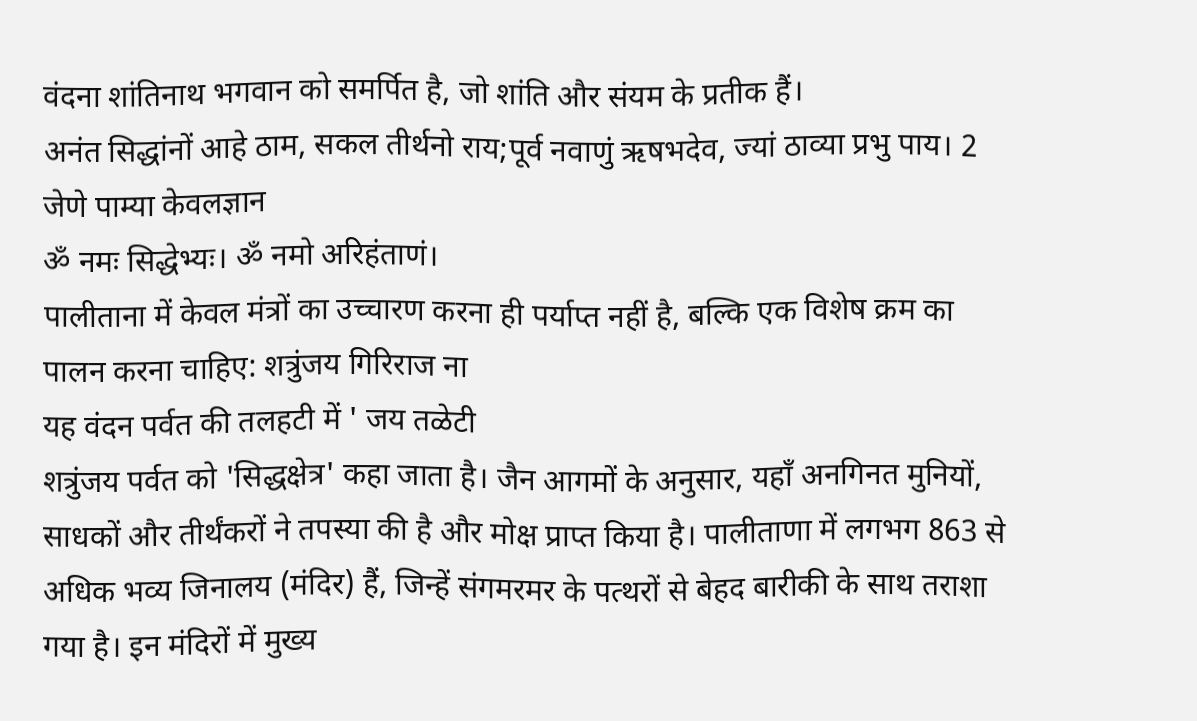वंदना शांतिनाथ भगवान को समर्पित है, जो शांति और संयम के प्रतीक हैं।
अनंत सिद्धांनों आहे ठाम, सकल तीर्थनो राय;पूर्व नवाणुं ऋषभदेव, ज्यां ठाव्या प्रभु पाय। 2 जेणे पाम्या केवलज्ञान
ॐ नमः सिद्धेभ्यः। ॐ नमो अरिहंताणं।
पालीताना में केवल मंत्रों का उच्चारण करना ही पर्याप्त नहीं है, बल्कि एक विशेष क्रम का पालन करना चाहिए: शत्रुंजय गिरिराज ना
यह वंदन पर्वत की तलहटी में ' जय तळेटी
शत्रुंजय पर्वत को 'सिद्धक्षेत्र' कहा जाता है। जैन आगमों के अनुसार, यहाँ अनगिनत मुनियों, साधकों और तीर्थंकरों ने तपस्या की है और मोक्ष प्राप्त किया है। पालीताणा में लगभग 863 से अधिक भव्य जिनालय (मंदिर) हैं, जिन्हें संगमरमर के पत्थरों से बेहद बारीकी के साथ तराशा गया है। इन मंदिरों में मुख्य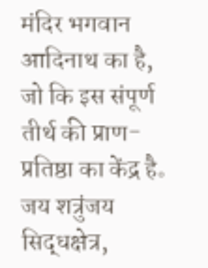मंदिर भगवान आदिनाथ का है, जो कि इस संपूर्ण तीर्थ की प्राण-प्रतिष्ठा का केंद्र है。
जय शत्रुंजय सिद्धक्षेत्र,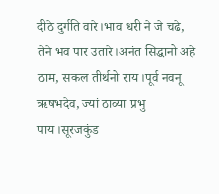दीठे दुर्गति वारे।भाव धरी ने जे चढे, तेने भव पार उतारे।अनंत सिद्धानो अहे ठाम, सकल तीर्थनो राय।पूर्व नवनू ऋषभदेव, ज्यां ठाव्या प्रभु पाय।सूरजकुंड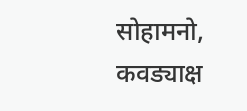सोहामनो, कवड्याक्ष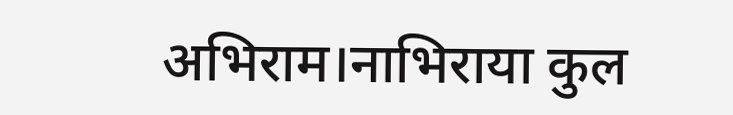अभिराम।नाभिराया कुल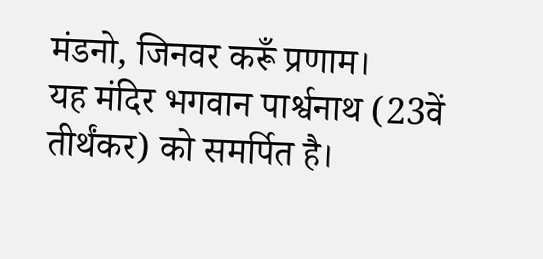मंडनो, जिनवर करूँ प्रणाम।
यह मंदिर भगवान पार्श्वनाथ (23वें तीर्थंकर) को समर्पित है।